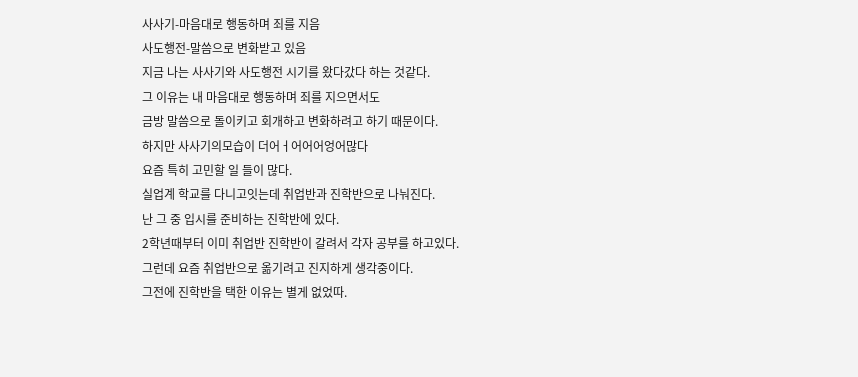사사기-마음대로 행동하며 죄를 지음
사도행전-말씀으로 변화받고 있음
지금 나는 사사기와 사도행전 시기를 왔다갔다 하는 것같다.
그 이유는 내 마음대로 행동하며 죄를 지으면서도
금방 말씀으로 돌이키고 회개하고 변화하려고 하기 때문이다.
하지만 사사기의모습이 더어ㅓ어어어엉어많다
요즘 특히 고민할 일 들이 많다.
실업계 학교를 다니고잇는데 취업반과 진학반으로 나눠진다.
난 그 중 입시를 준비하는 진학반에 있다.
2학년때부터 이미 취업반 진학반이 갈려서 각자 공부를 하고있다.
그런데 요즘 취업반으로 옮기려고 진지하게 생각중이다.
그전에 진학반을 택한 이유는 별게 없었따.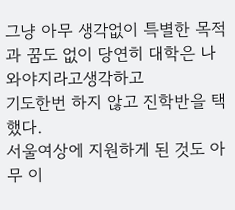그냥 아무 생각없이 특별한 목적과 꿈도 없이 당연히 대학은 나와야지라고생각하고
기도한번 하지 않고 진학반을 택했다.
서울여상에 지원하게 된 것도 아무 이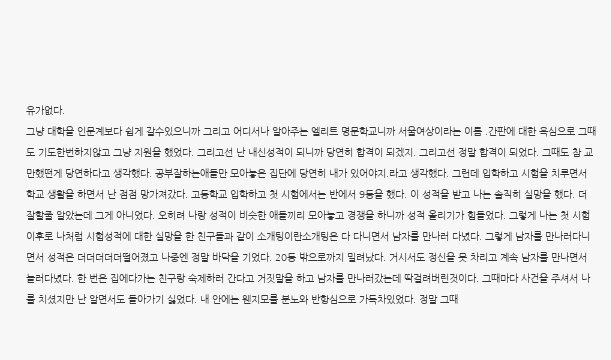유가없다.
그냥 대학을 인문계보다 쉽게 갈수있으니까 그리고 어디서나 알아주는 엘리트 명문학교니까 서울여상이라는 이름 .간판에 대한 욕심으로 그때도 기도한번하지않고 그냥 지원을 했었다. 그리고선 난 내신성적이 되니까 당연히 합격이 되겠지. 그리고선 정말 합격이 되었다. 그때도 참 교만했떤게 당연하다고 생각했다. 공부잘하는애들만 모아놓은 집단에 당연히 내가 있어야지.라고 생각했다. 그런데 입학하고 시험을 치루면서 학교 생활을 하면서 난 점점 망가져갔다. 고등학교 입학하고 첫 시험에서는 반에서 9등을 했다. 이 성적을 받고 나는 솔직히 실망을 했다. 더 잘할줄 알았는데 그게 아니었다. 오히려 나랑 성적이 비슷한 애들끼리 모아놓고 경쟁을 하니까 성적 올리기가 힘들었다. 그렇게 나는 첫 시험 이후로 나처럼 시험성적에 대한 실망을 한 친구들과 같이 소개팅이란소개팅은 다 다니면서 남자를 만나러 다녔다. 그렇게 남자를 만나러다니면서 성적은 더더더더더떨어졌고 나중엔 정말 바닥을 기었다. 20등 밖으로까지 밀려났다. 거시서도 정신을 못 차리고 계속 남자를 만나면서 놀러다녔다. 한 번은 집에다가는 친구랑 숙제하러 간다고 거짓말을 하고 남자를 만나러갔는데 딱걸려버린것이다. 그때마다 사건을 주셔서 나를 치셨지만 난 알면서도 돌아가기 싫었다. 내 안에는 웬지모를 분노와 반항심으로 가득차있었다. 정말 그때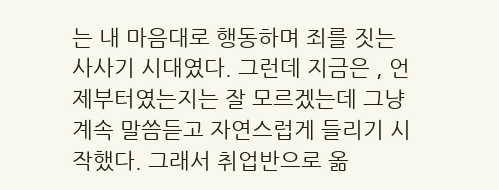는 내 마음대로 행동하며 죄를 짓는 사사기 시대였다. 그런데 지금은 , 언제부터였는지는 잘 모르겠는데 그냥 계속 말씀듣고 자연스럽게 들리기 시작했다. 그래서 취업반으로 옮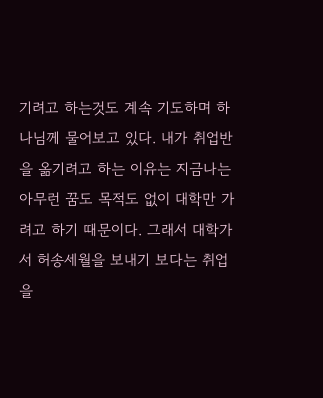기려고 하는것도 계속 기도하며 하나님께 물어보고 있다. 내가 취업반을 옮기려고 하는 이유는 지금나는 아무런 꿈도 목적도 없이 대학만 가려고 하기 때문이다. 그래서 대학가서 허송세월을 보내기 보다는 취업을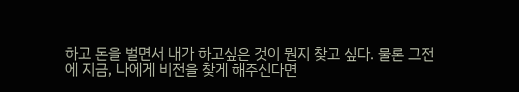하고 돈을 벌면서 내가 하고싶은 것이 뭔지 찾고 싶다. 물론 그전에 지금, 나에게 비전을 찾게 해주신다면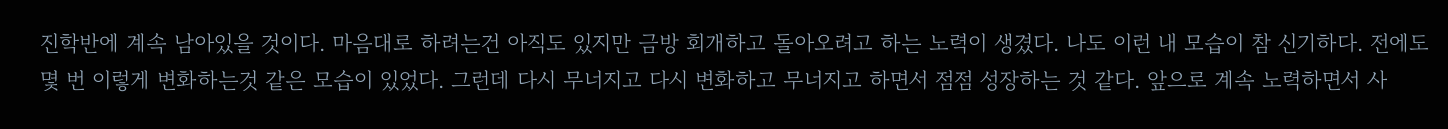진학반에 계속 남아있을 것이다. 마음대로 하려는건 아직도 있지만 금방 회개하고 돌아오려고 하는 노력이 생겼다. 나도 이런 내 모습이 참 신기하다. 전에도 몇 번 이렇게 변화하는것 같은 모습이 있었다. 그런데 다시 무너지고 다시 변화하고 무너지고 하면서 점점 성장하는 것 같다. 앞으로 계속 노력하면서 사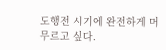도행전 시기에 완전하게 머무르고 싶다.